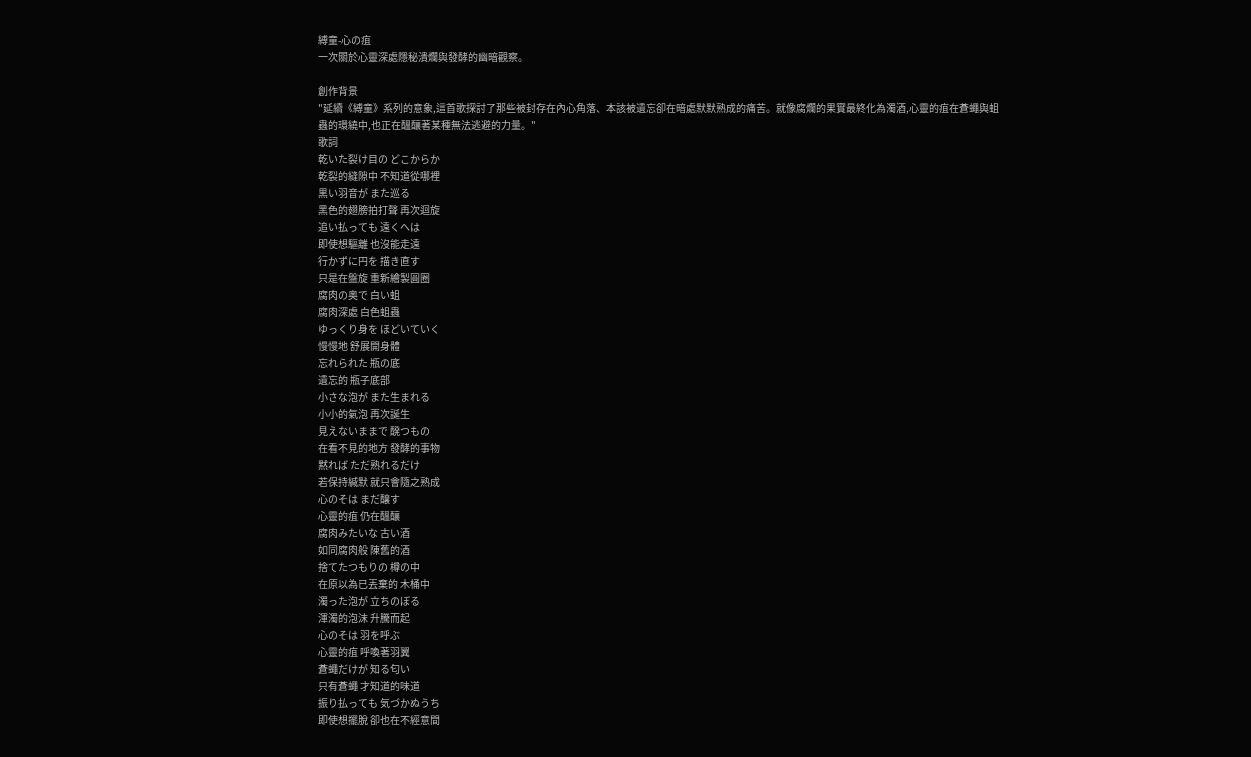縛童-心の疽
一次關於心靈深處隱秘潰爛與發酵的幽暗觀察。

創作背景
"延續《縛童》系列的意象,這首歌探討了那些被封存在內心角落、本該被遺忘卻在暗處默默熟成的痛苦。就像腐爛的果實最終化為濁酒,心靈的疽在蒼蠅與蛆蟲的環繞中,也正在醞釀著某種無法逃避的力量。"
歌詞
乾いた裂け目の どこからか
乾裂的縫隙中 不知道從哪裡
黒い羽音が また巡る
黑色的翅膀拍打聲 再次迴旋
追い払っても 遠くへは
即使想驅離 也沒能走遠
行かずに円を 描き直す
只是在盤旋 重新繪製圓圈
腐肉の奥で 白い蛆
腐肉深處 白色蛆蟲
ゆっくり身を ほどいていく
慢慢地 舒展開身體
忘れられた 瓶の底
遺忘的 瓶子底部
小さな泡が また生まれる
小小的氣泡 再次誕生
見えないままで 醗つもの
在看不見的地方 發酵的事物
黙れば ただ熟れるだけ
若保持緘默 就只會隨之熟成
心のそは まだ醸す
心靈的疽 仍在醞釀
腐肉みたいな 古い酒
如同腐肉般 陳舊的酒
捨てたつもりの 樽の中
在原以為已丟棄的 木桶中
濁った泡が 立ちのぼる
渾濁的泡沫 升騰而起
心のそは 羽を呼ぶ
心靈的疽 呼喚著羽翼
蒼蠅だけが 知る匂い
只有蒼蠅 才知道的味道
振り払っても 気づかぬうち
即使想擺脫 卻也在不經意間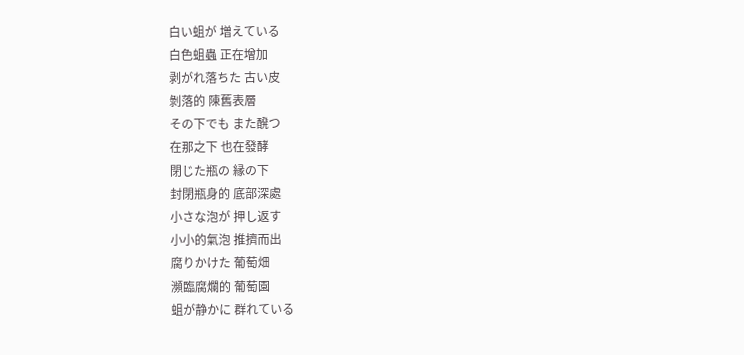白い蛆が 増えている
白色蛆蟲 正在增加
剥がれ落ちた 古い皮
剝落的 陳舊表層
その下でも また醗つ
在那之下 也在發酵
閉じた瓶の 縁の下
封閉瓶身的 底部深處
小さな泡が 押し返す
小小的氣泡 推擠而出
腐りかけた 葡萄畑
瀕臨腐爛的 葡萄園
蛆が静かに 群れている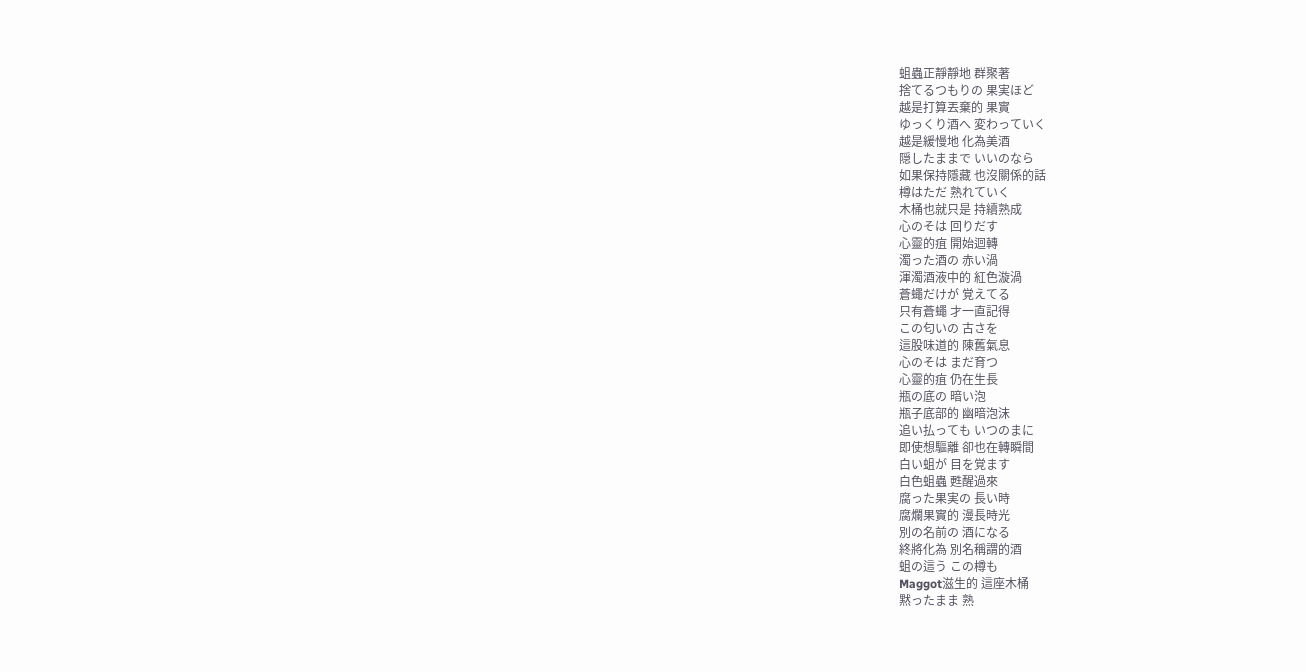蛆蟲正靜靜地 群聚著
捨てるつもりの 果実ほど
越是打算丟棄的 果實
ゆっくり酒へ 変わっていく
越是緩慢地 化為美酒
隠したままで いいのなら
如果保持隱藏 也沒關係的話
樽はただ 熟れていく
木桶也就只是 持續熟成
心のそは 回りだす
心靈的疽 開始迴轉
濁った酒の 赤い渦
渾濁酒液中的 紅色漩渦
蒼蠅だけが 覚えてる
只有蒼蠅 才一直記得
この匂いの 古さを
這股味道的 陳舊氣息
心のそは まだ育つ
心靈的疽 仍在生長
瓶の底の 暗い泡
瓶子底部的 幽暗泡沫
追い払っても いつのまに
即使想驅離 卻也在轉瞬間
白い蛆が 目を覚ます
白色蛆蟲 甦醒過來
腐った果実の 長い時
腐爛果實的 漫長時光
別の名前の 酒になる
終將化為 別名稱謂的酒
蛆の這う この樽も
Maggot滋生的 這座木桶
黙ったまま 熟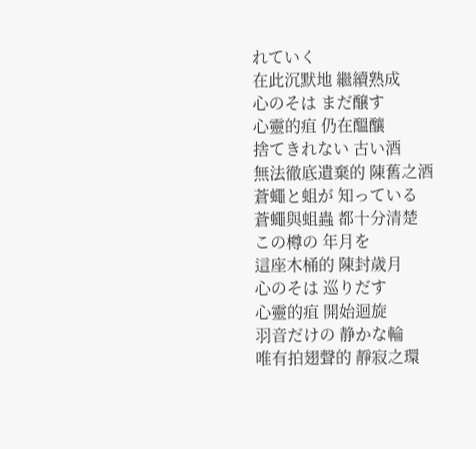れていく
在此沉默地 繼續熟成
心のそは まだ醸す
心靈的疽 仍在醞釀
捨てきれない 古い酒
無法徹底遺棄的 陳舊之酒
蒼蠅と蛆が 知っている
蒼蠅與蛆蟲 都十分清楚
この樽の 年月を
這座木桶的 陳封歲月
心のそは 巡りだす
心靈的疽 開始迴旋
羽音だけの 静かな輪
唯有拍翅聲的 靜寂之環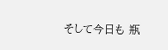そして今日も 瓶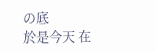の底
於是今天 在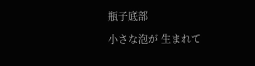瓶子底部
小さな泡が 生まれて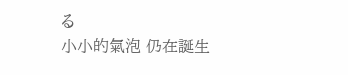る
小小的氣泡 仍在誕生